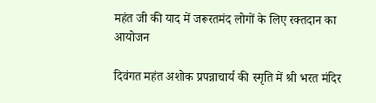महंत जी की याद में जरूरतमंद लोगों के लिए रक्तदान का आयोजन

दिवंगत महंत अशोक प्रपन्नाचार्य की स्मृति में श्री भरत मंदिर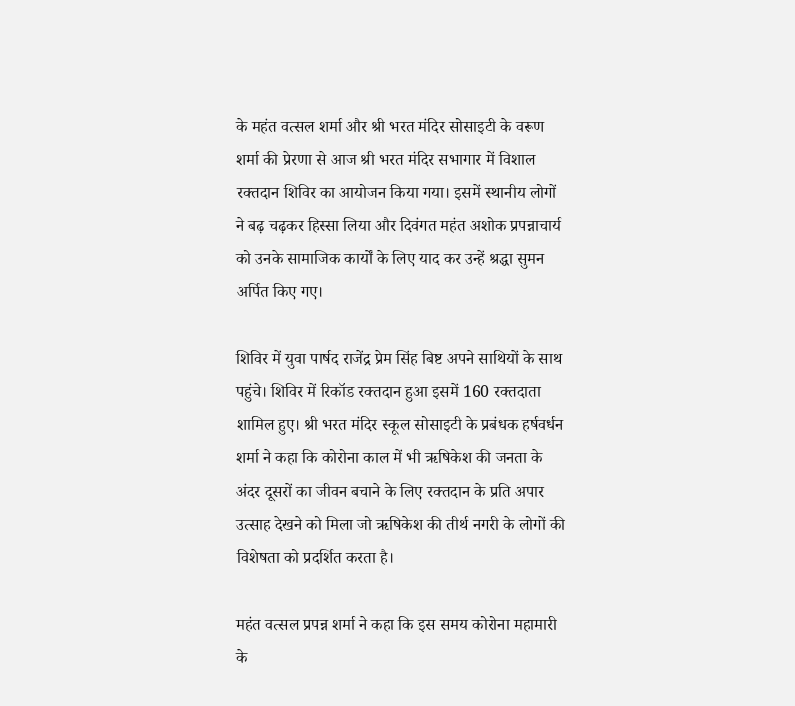के महंत वत्सल शर्मा और श्री भरत मंदिर सोसाइटी के वरूण शर्मा की प्रेरणा से आज श्री भरत मंदिर सभागार में विशाल रक्तदान शिविर का आयोजन किया गया। इसमें स्थानीय लोगों ने बढ़ चढ़कर हिस्सा लिया और दिवंगत महंत अशोक प्रपन्नाचार्य को उनके सामाजिक कार्यों के लिए याद कर उन्हें श्रद्धा सुमन अर्पित किए गए।

शिविर में युवा पार्षद राजेंद्र प्रेम सिंह बिष्ट अपने साथियों के साथ पहुंचे। शिविर में रिकॉड रक्तदान हुआ इसमें 160 रक्तदाता शामिल हुए। श्री भरत मंदिर स्कूल सोसाइटी के प्रबंधक हर्षवर्धन शर्मा ने कहा कि कोरोना काल में भी ऋषिकेश की जनता के अंदर दूसरों का जीवन बचाने के लिए रक्तदान के प्रति अपार उत्साह देखने को मिला जो ऋषिकेश की तीर्थ नगरी के लोगों की विशेषता को प्रदर्शित करता है।

महंत वत्सल प्रपन्न शर्मा ने कहा कि इस समय कोरोना महामारी के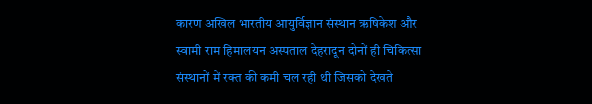कारण अखिल भारतीय आयुर्विज्ञान संस्थान ऋषिकेश और स्वामी राम हिमालयन अस्पताल देहरादून दोनों ही चिकित्सा संस्थानों में रक्त की कमी चल रही थी जिसको देखते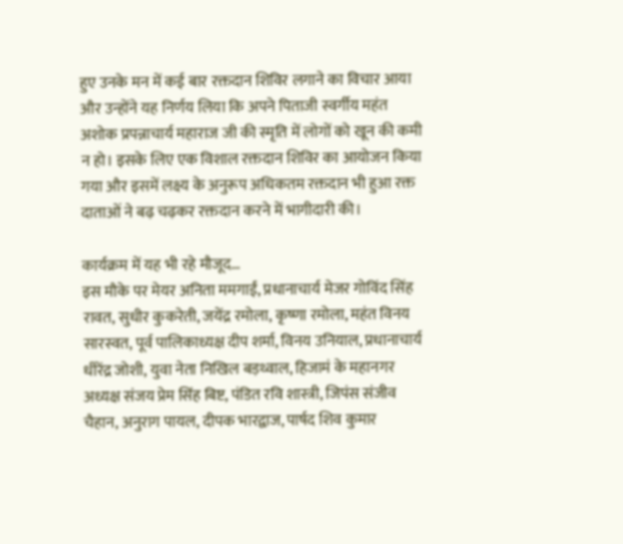हुए उनके मन में कई बार रक्तदान शिविर लगाने का विचार आया और उन्होंने यह निर्णय लिया कि अपने पिताजी स्वर्गीय महंत अशोक प्रपन्नाचार्य महाराज जी की स्मृति में लोगों को खून की कमी न हो। इसके लिए एक विशाल रक्तदान शिविर का आयोजन किया गया और इसमें लक्ष्य के अनुरूप अधिकतम रक्तदान भी हुआ रक्त दाताओं ने बढ़ चढ़कर रक्तदान करने में भागीदारी की।

कार्यक्रम में यह भी रहे मौजूद…
इस मौके पर मेयर अनिता ममगाईं, प्रधानाचार्य मेजर गोविंद सिंह रावत, सुधीर कुकरेती, जयेंद्र रमोला, कृष्णा रमोला, महंत विनय सारस्वत, पूर्व पालिकाध्यक्ष दीप शर्मा, विनय उनियाल, प्रधानाचार्य धीरेंद्र जोशी, युवा नेता निखिल बड़थ्वाल, हिजामं के महानगर अध्यक्ष संजय प्रेम सिंह बिष्ट, पंडित रवि शास्त्री, जिपंस संजीव चैहान, अनुराग पायल, दीपक भारद्वाज, पार्षद शिव कुमार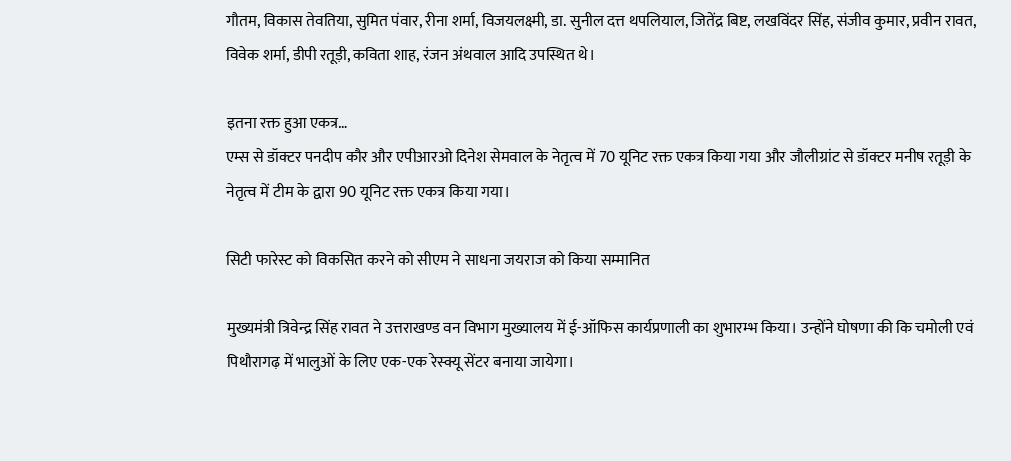गौतम, विकास तेवतिया, सुमित पंवार, रीना शर्मा, विजयलक्ष्मी, डा. सुनील दत्त थपलियाल, जितेंद्र बिष्ट, लखविंदर सिंह, संजीव कुमार, प्रवीन रावत, विवेक शर्मा, डीपी रतूड़ी, कविता शाह, रंजन अंथवाल आदि उपस्थित थे।

इतना रक्त हुआ एकत्र…
एम्स से डॉक्टर पनदीप कौर और एपीआरओ दिनेश सेमवाल के नेतृत्व में 70 यूनिट रक्त एकत्र किया गया और जौलीग्रांट से डॉक्टर मनीष रतूड़ी के नेतृत्व में टीम के द्वारा 90 यूनिट रक्त एकत्र किया गया।

सिटी फारेस्ट को विकसित करने को सीएम ने साधना जयराज को किया सम्मानित

मुख्यमंत्री त्रिवेन्द्र सिंह रावत ने उत्तराखण्ड वन विभाग मुख्यालय में ई-ऑफिस कार्यप्रणाली का शुभारम्भ किया। उन्होंने घोषणा की कि चमोली एवं पिथौरागढ़ में भालुओं के लिए एक-एक रेस्क्यू सेंटर बनाया जायेगा।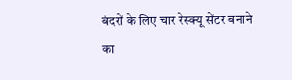बंदरों के लिए चार रेस्क्यू सेंटर बनाने का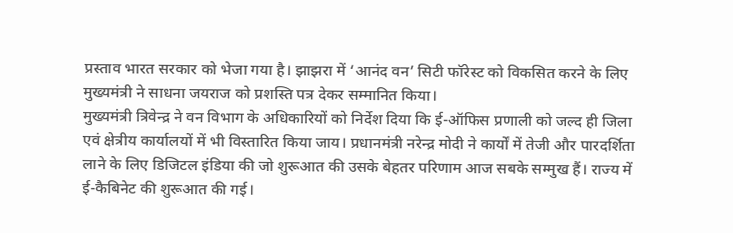प्रस्ताव भारत सरकार को भेजा गया है। झाझरा में ‘आनंद वन’ सिटी फॉरेस्ट को विकसित करने के लिए मुख्यमंत्री ने साधना जयराज को प्रशस्ति पत्र देकर सम्मानित किया।
मुख्यमंत्री त्रिवेन्द्र ने वन विभाग के अधिकारियों को निर्देश दिया कि ई-ऑफिस प्रणाली को जल्द ही जिला एवं क्षेत्रीय कार्यालयों में भी विस्तारित किया जाय। प्रधानमंत्री नरेन्द्र मोदी ने कार्यों में तेजी और पारदर्शिता लाने के लिए डिजिटल इंडिया की जो शुरूआत की उसके बेहतर परिणाम आज सबके सम्मुख हैं। राज्य में ई-कैबिनेट की शुरूआत की गई।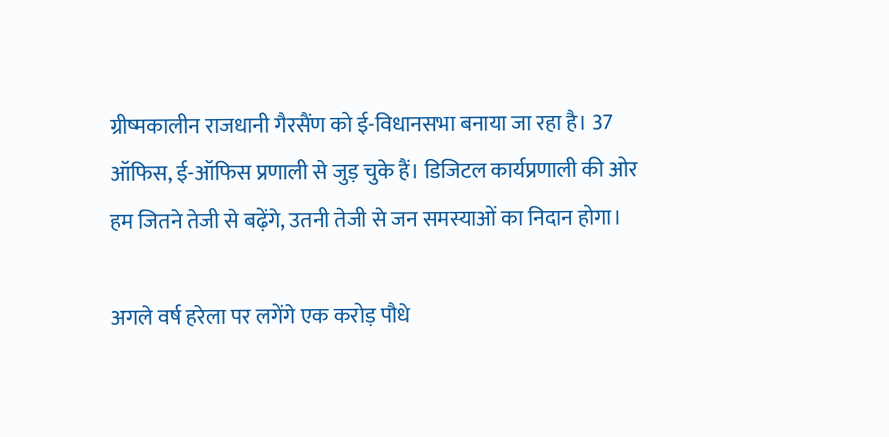ग्रीष्मकालीन राजधानी गैरसैंण को ई-विधानसभा बनाया जा रहा है। 37 ऑफिस, ई-ऑफिस प्रणाली से जुड़ चुके हैं। डिजिटल कार्यप्रणाली की ओर हम जितने तेजी से बढ़ेंगे, उतनी तेजी से जन समस्याओं का निदान होगा।

अगले वर्ष हरेला पर लगेंगे एक करोड़ पौधे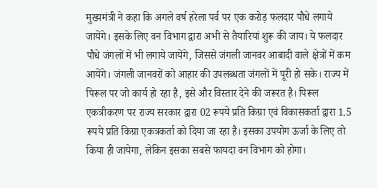मुख्यमंत्री ने कहा कि अगले वर्ष हरेला पर्व पर एक करोड़ फलदार पौधे लगाये जायेंगे। इसके लिए वन विभाग द्वारा अभी से तैयारियां शुरू की जाय। ये फलदार पौधे जंगलों में भी लगाये जायेंगे, जिससे जंगली जानवर आबादी वाले क्षेत्रों में कम आयेंगे। जंगली जानवरों को आहार की उपलब्धता जंगलों में पूरी हो सके। राज्य में पिरूल पर जो कार्य हो रहा है, इसे और विस्तार देने की जरूरत है। पिरूल एकत्रीकरण पर राज्य सरकार द्वारा 02 रूपये प्रति किग्रा एवं विकासकर्ता द्वारा 1.5 रूपये प्रति किग्रा एकत्रकर्ता को दिया जा रहा है। इसका उपयोग ऊर्जा के लिए तो किया ही जायेगा, लेकिन इसका सबसे फायदा वन विभाग को होगा।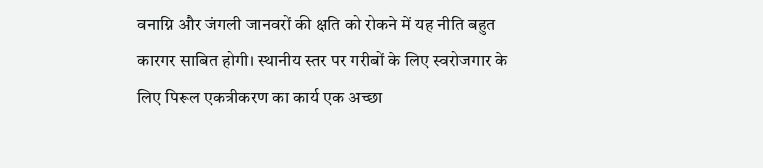वनाग्नि और जंगली जानवरों की क्षति को रोकने में यह नीति बहुत कारगर साबित होगी। स्थानीय स्तर पर गरीबों के लिए स्वरोजगार के लिए पिरूल एकत्रीकरण का कार्य एक अच्छा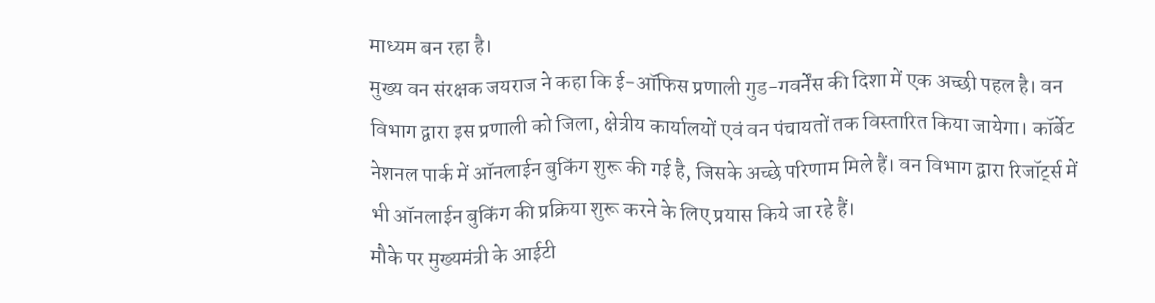माध्यम बन रहा है।
मुख्य वन संरक्षक जयराज ने कहा कि ई-ऑफिस प्रणाली गुड-गवर्नेंस की दिशा में एक अच्छी पहल है। वन विभाग द्वारा इस प्रणाली को जिला, क्षेत्रीय कार्यालयों एवं वन पंचायतों तक विस्तारित किया जायेगा। कॉर्बेट नेशनल पार्क में ऑनलाईन बुकिंग शुरू की गई है, जिसके अच्छे परिणाम मिले हैं। वन विभाग द्वारा रिजॉर्ट्स में भी ऑनलाईन बुकिंग की प्रक्रिया शुरू करने के लिए प्रयास किये जा रहे हैं।
मौके पर मुख्यमंत्री के आईटी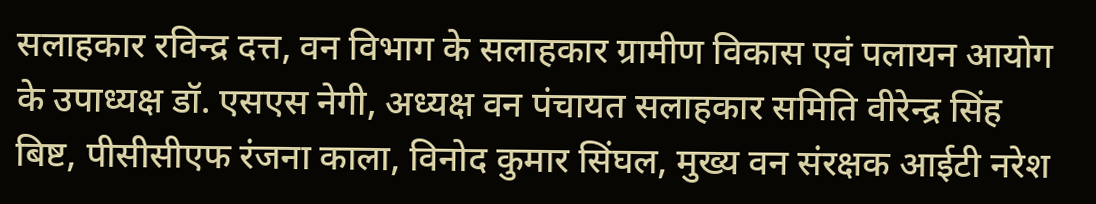सलाहकार रविन्द्र दत्त, वन विभाग के सलाहकार ग्रामीण विकास एवं पलायन आयोग के उपाध्यक्ष डॉ. एसएस नेगी, अध्यक्ष वन पंचायत सलाहकार समिति वीरेन्द्र सिंह बिष्ट, पीसीसीएफ रंजना काला, विनोद कुमार सिंघल, मुख्य वन संरक्षक आईटी नरेश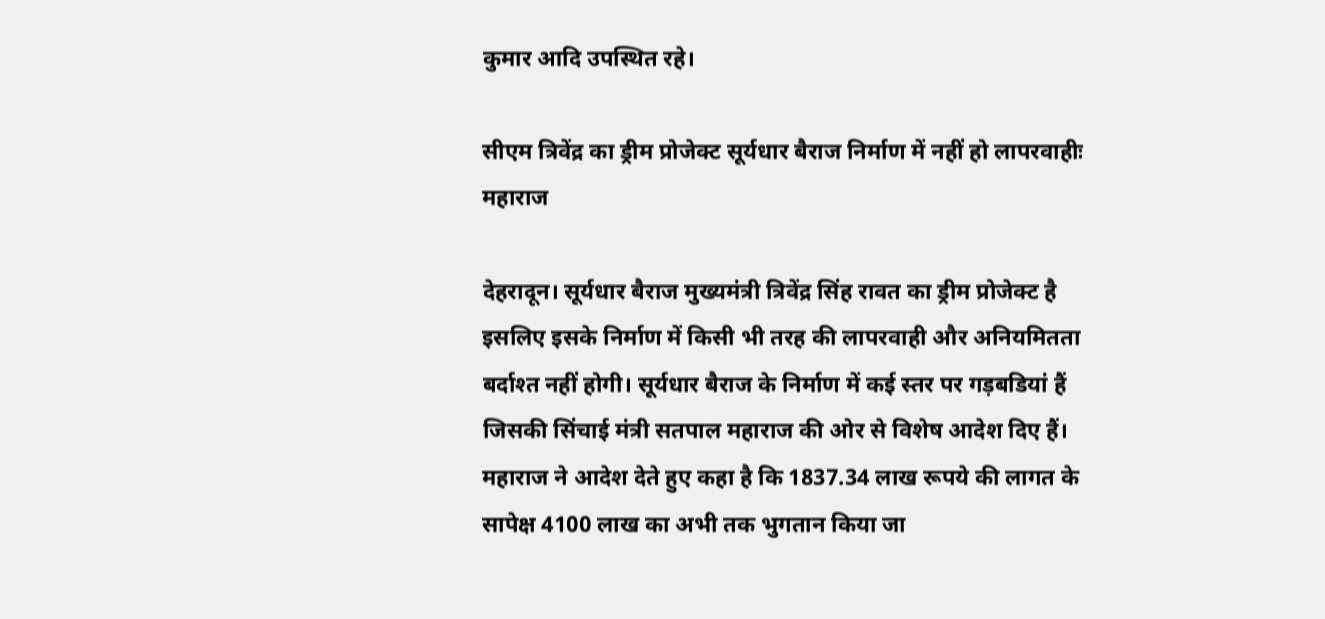कुमार आदि उपस्थित रहे।

सीएम त्रिवेंद्र का ड्रीम प्रोजेक्ट सूर्यधार बैराज निर्माण में नहीं हो लापरवाहीः महाराज

देहरादून। सूर्यधार बैराज मुख्यमंत्री त्रिवेंद्र सिंह रावत का ड्रीम प्रोजेक्ट है इसलिए इसके निर्माण में किसी भी तरह की लापरवाही और अनियमितता बर्दाश्त नहीं होगी। सूर्यधार बैराज के निर्माण में कई स्तर पर गड़बडियां हैं जिसकी सिंचाई मंत्री सतपाल महाराज की ओर से विशेष आदेश दिए हैं। महाराज ने आदेश देते हुए कहा है कि 1837.34 लाख रूपये की लागत के सापेक्ष 4100 लाख का अभी तक भुगतान किया जा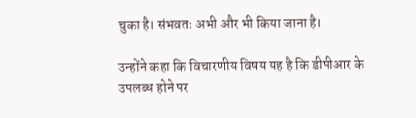चुका है। संभवतः अभी और भी किया जाना है।

उन्होंने कहा कि विचारणीय विषय यह है कि डीपीआर के उपलब्ध होने पर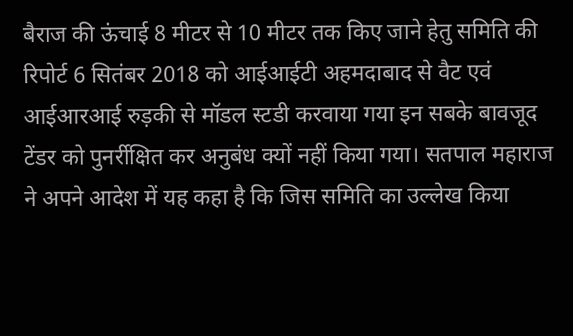बैराज की ऊंचाई 8 मीटर से 10 मीटर तक किए जाने हेतु समिति की रिपोर्ट 6 सितंबर 2018 को आईआईटी अहमदाबाद से वैट एवं आईआरआई रुड़की से मॉडल स्टडी करवाया गया इन सबके बावजूद टेंडर को पुनर्रीक्षित कर अनुबंध क्यों नहीं किया गया। सतपाल महाराज ने अपने आदेश में यह कहा है कि जिस समिति का उल्लेख किया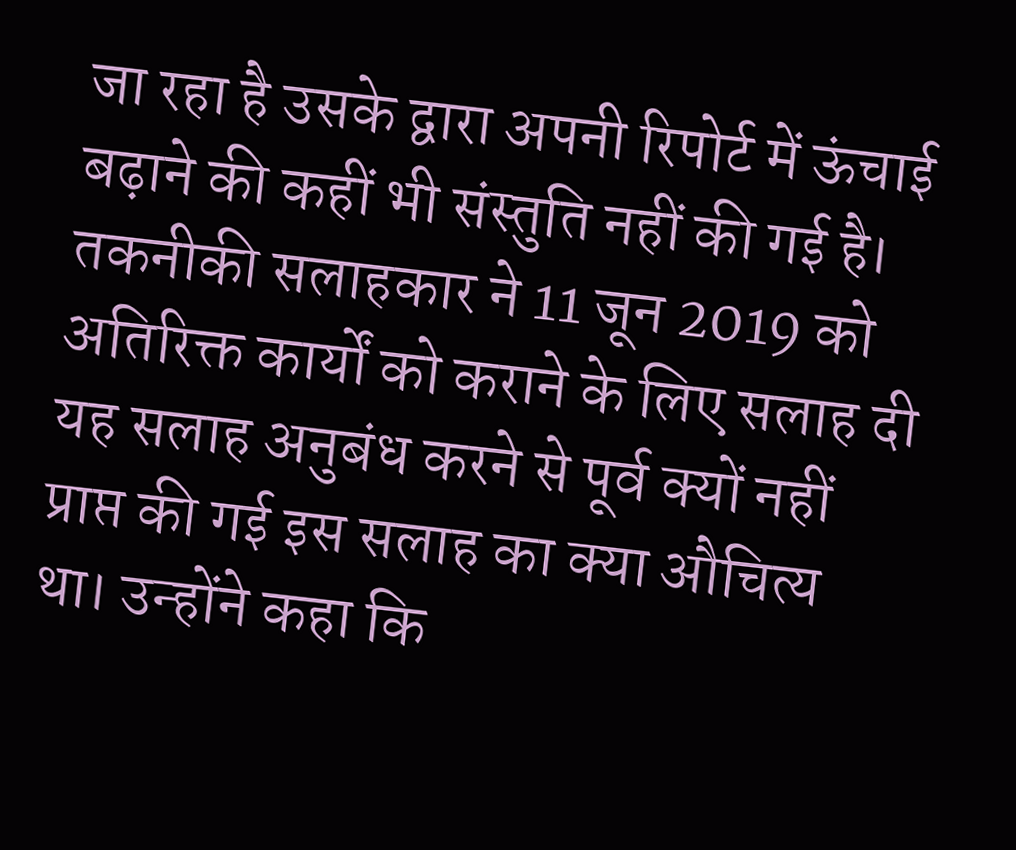जा रहा है उसके द्वारा अपनी रिपोर्ट में ऊंचाई बढ़ाने की कहीं भी संस्तुति नहीं की गई है। तकनीकी सलाहकार ने 11 जून 2019 को अतिरिक्त कार्यों को कराने के लिए सलाह दी यह सलाह अनुबंध करने से पूर्व क्यों नहीं प्राप्त की गई इस सलाह का क्या औचित्य था। उन्होंने कहा कि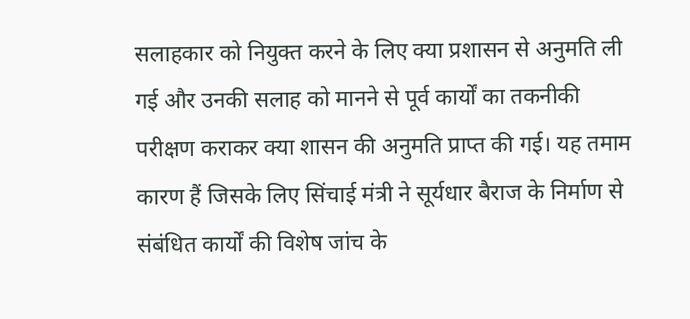सलाहकार को नियुक्त करने के लिए क्या प्रशासन से अनुमति ली गई और उनकी सलाह को मानने से पूर्व कार्यों का तकनीकी परीक्षण कराकर क्या शासन की अनुमति प्राप्त की गई। यह तमाम कारण हैं जिसके लिए सिंचाई मंत्री ने सूर्यधार बैराज के निर्माण से संबंधित कार्यों की विशेष जांच के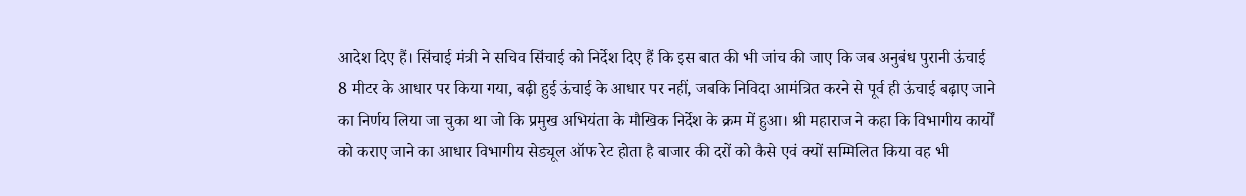आदेश दिए हैं। सिंचाई मंत्री ने सचिव सिंचाई को निर्देश दिए हैं कि इस बात की भी जांच की जाए कि जब अनुबंध पुरानी ऊंचाई 8 मीटर के आधार पर किया गया, बढ़ी हुई ऊंचाई के आधार पर नहीं, जबकि निविदा आमंत्रित करने से पूर्व ही ऊंचाई बढ़ाए जाने का निर्णय लिया जा चुका था जो कि प्रमुख अभियंता के मौखिक निर्देश के क्रम में हुआ। श्री महाराज ने कहा कि विभागीय कार्यों को कराए जाने का आधार विभागीय सेड्यूल ऑफ रेट होता है बाजार की दरों को कैसे एवं क्यों सम्मिलित किया वह भी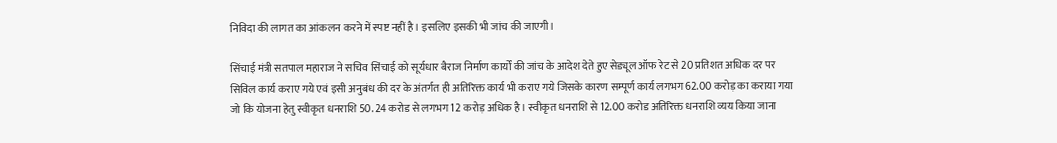निविदा की लागत का आंकलन करने में स्पष्ट नहीं है। इसलिए इसकी भी जांच की जाएगी।

सिंचाई मंत्री सतपाल महाराज ने सचिव सिंचाई को सूर्यधार बैराज निर्माण कार्यों की जांच के आदेश देते हुए सेड्यूल ऑफ रेट से 20 प्रतिशत अधिक दर पर सिविल कार्य कराए गये एवं इसी अनुबंध की दर के अंतर्गत ही अतिरिक्त कार्य भी कराए गये जिसके कारण सम्पूर्ण कार्य लगभग 62.00 करोड़ का कराया गया जो कि योजना हेतु स्वीकृत धनराशि 50. 24 करोड से लगभग 12 करोड़ अधिक है। स्वीकृत धनराशि से 12.00 करोड अतिरिक्त धनराशि व्यय किया जाना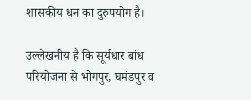शासकीय धन का दुरुपयोग है।

उल्लेखनीय है कि सूर्यधार बांध परियोजना से भोगपुर, घमंडपुर व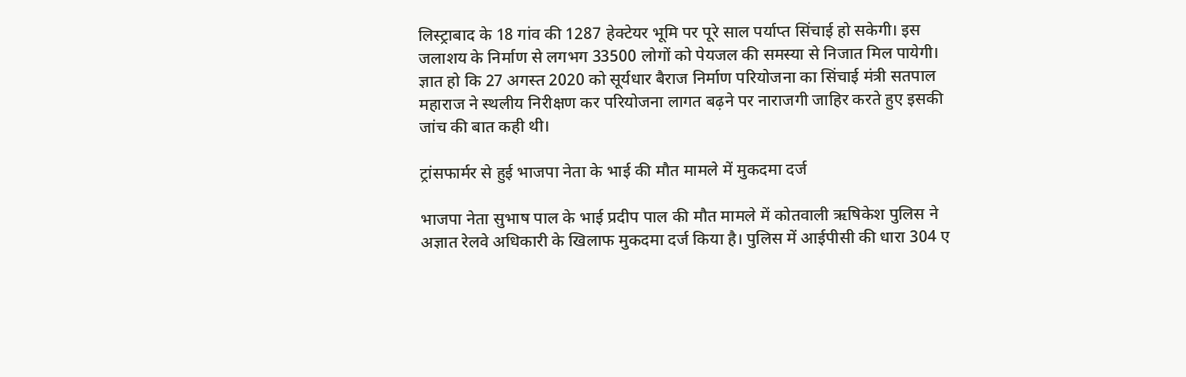लिस्ट्राबाद के 18 गांव की 1287 हेक्टेयर भूमि पर पूरे साल पर्याप्त सिंचाई हो सकेगी। इस जलाशय के निर्माण से लगभग 33500 लोगों को पेयजल की समस्या से निजात मिल पायेगी। ज्ञात हो कि 27 अगस्त 2020 को सूर्यधार बैराज निर्माण परियोजना का सिंचाई मंत्री सतपाल महाराज ने स्थलीय निरीक्षण कर परियोजना लागत बढ़ने पर नाराजगी जाहिर करते हुए इसकी जांच की बात कही थी।

ट्रांसफार्मर से हुई भाजपा नेता के भाई की मौत मामले में मुकदमा दर्ज

भाजपा नेता सुभाष पाल के भाई प्रदीप पाल की मौत मामले में कोतवाली ऋषिकेश पुलिस ने अज्ञात रेलवे अधिकारी के खिलाफ मुकदमा दर्ज किया है। पुलिस में आईपीसी की धारा 304 ए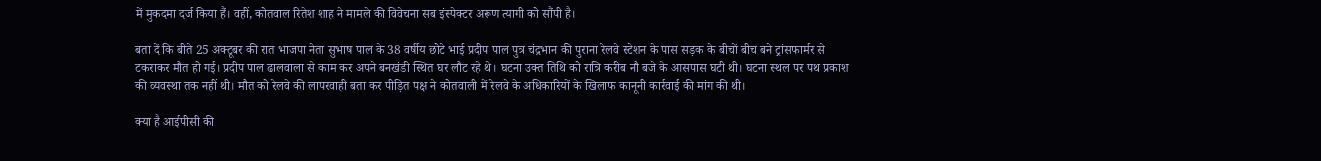में मुकदमा दर्ज किया हैं। वहीं, कोतवाल रितेश शाह ने मामले की विवेचना सब इंस्पेक्टर अरूण त्यागी को सौंपी है।

बता दें कि बीते 25 अक्टूबर की रात भाजपा नेता सुभाष पाल के 38 वर्षीय छोटे भाई प्रदीप पाल पुत्र चंद्रभान की पुराना रेलवे स्टेशन के पास सड़क के बीचों बीच बने ट्रांसफार्मर से टकराकर मौत हो गई। प्रदीप पाल ढालवाला से काम कर अपने बनखंडी स्थित घर लौट रहे थे। घटना उक्त तिथि को रात्रि करीब नौ बजे के आसपास घटी थी। घटना स्थल पर पथ प्रकाश की व्यवस्था तक नहीं थी। मौत को रेलवे की लापरवाही बता कर पीड़ित पक्ष ने कोतवाली में रेलवे के अधिकारियों के खिलाफ कानूनी कार्रवाई की मांग की थी।

क्या है आईपीसी की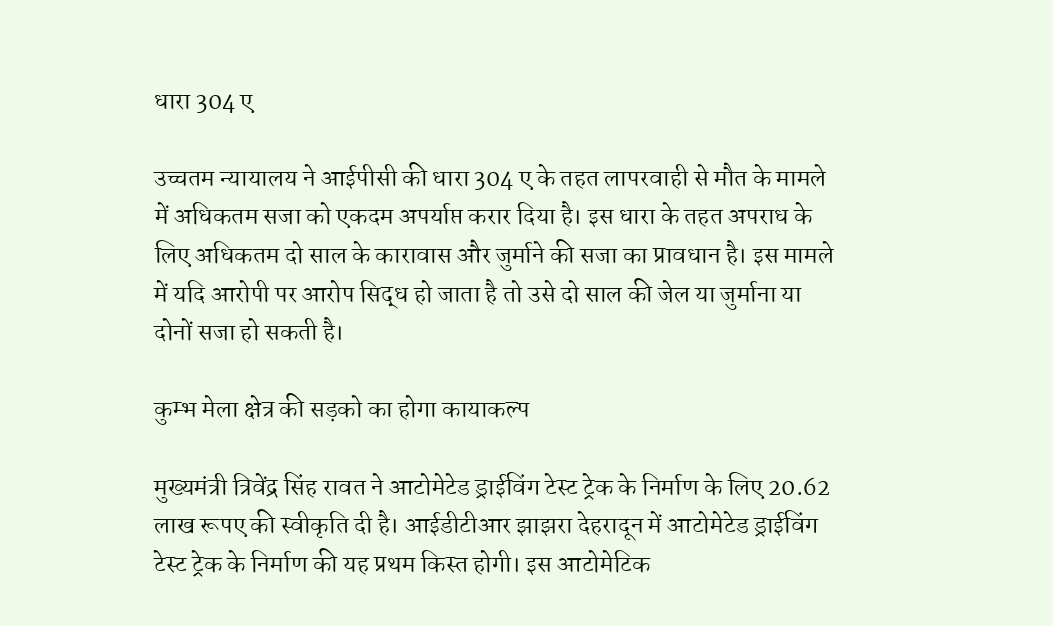धारा 304 ए

उच्चतम न्यायालय ने आईपीसी की धारा 304 ए के तहत लापरवाही से मौत के मामले में अधिकतम सजा को एकदम अपर्याप्त करार दिया है। इस धारा के तहत अपराध के लिए अधिकतम दो साल के कारावास और जुर्माने की सजा का प्रावधान है। इस मामले में यदि आरोपी पर आरोप सिद्ध हो जाता है तो उसे दो साल की जेल या जुर्माना या दोनों सजा हो सकती है।

कुम्भ मेला क्षेत्र की सड़को का होगा कायाकल्प

मुख्यमंत्री त्रिवेंद्र सिंह रावत ने आटोमेटेड ड्राईविंग टेस्ट ट्रेक के निर्माण के लिए 20.62 लाख रूपए की स्वीकृति दी है। आईडीटीआर झाझरा देहरादून में आटोमेटेड ड्राईविंग टेस्ट ट्रेक के निर्माण की यह प्रथम किस्त होगी। इस आटोमेटिक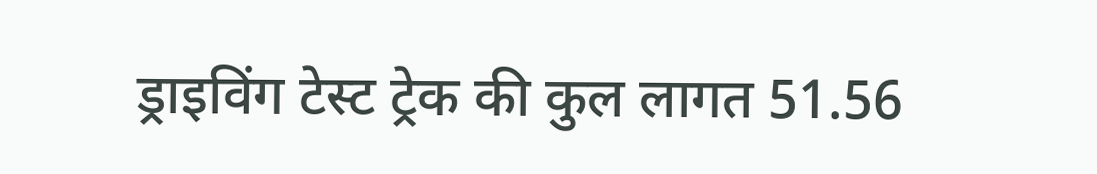ड्राइविंग टेस्ट ट्रेक की कुल लागत 51.56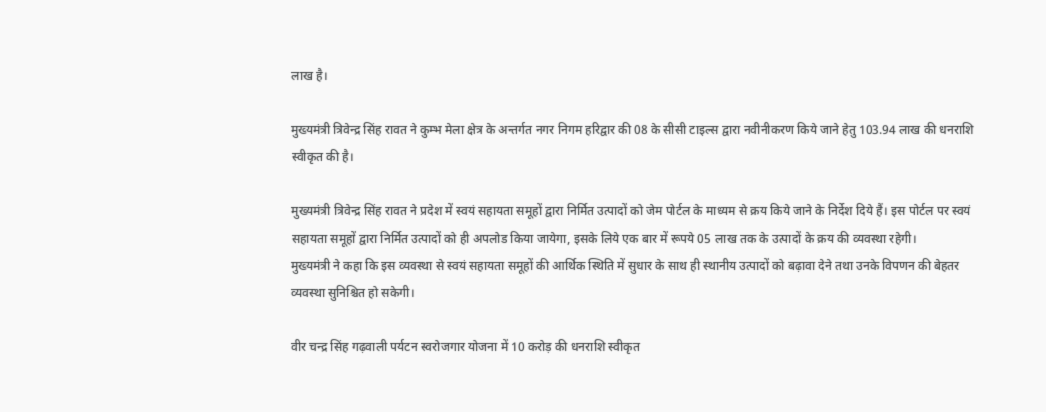लाख है।

मुख्यमंत्री त्रिवेन्द्र सिंह रावत ने कुम्भ मेला क्षेत्र के अन्तर्गत नगर निगम हरिद्वार की 08 के सीसी टाइल्स द्वारा नवीनीकरण किये जाने हेतु 103.94 लाख की धनराशि स्वीकृत की है।

मुख्यमंत्री त्रिवेन्द्र सिंह रावत ने प्रदेश में स्वयं सहायता समूहों द्वारा निर्मित उत्पादों को जेम पोर्टल के माध्यम से क्रय किये जाने के निर्देश दिये हैं। इस पोर्टल पर स्वयं सहायता समूहों द्वारा निर्मित उत्पादों को ही अपलोड किया जायेगा, इसके लिये एक बार में रूपये 05 लाख तक के उत्पादों के क्रय की व्यवस्था रहेगी।
मुख्यमंत्री ने कहा कि इस व्यवस्था से स्वयं सहायता समूहों की आर्थिक स्थिति में सुधार के साथ ही स्थानीय उत्पादों को बढ़ावा देने तथा उनके विपणन की बेहतर व्यवस्था सुनिश्चित हो सकेगी।

वीर चन्द्र सिंह गढ़वाली पर्यटन स्वरोजगार योजना में 10 करोड़ की धनराशि स्वीकृत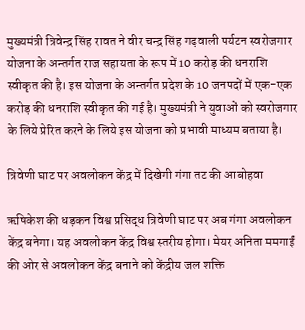मुख्यमंत्री त्रिवेन्द्र सिंह रावत ने वीर चन्द्र सिंह गढ़वाली पर्यटन स्वरोजगार योजना के अन्तर्गत राज सहायता के रूप में 10 करोड़ की धनराशि स्वीकृत की है। इस योजना के अन्तर्गत प्रदेश के 10 जनपदों में एक-एक करोड़ की धनराशि स्वीकृत की गई है। मुख्यमंत्री ने युवाओं को स्वरोजगार के लिये प्रेरित करने के लिये इस योजना को प्रभावी माध्यम बताया है।

त्रिवेणी घाट पर अवलोकन केंद्र में दिखेगी गंगा तट की आबोहवा

ऋषिकेश की धड़कन विश्व प्रसिद्ध त्रिवेणी घाट पर अब गंगा अवलोकन केंद्र बनेगा। यह अवलोकन केंद्र विश्व स्तरीय होगा। मेयर अनिता ममगाईं की ओर से अवलोकन केंद्र बनाने को केंद्रीय जल शक्ति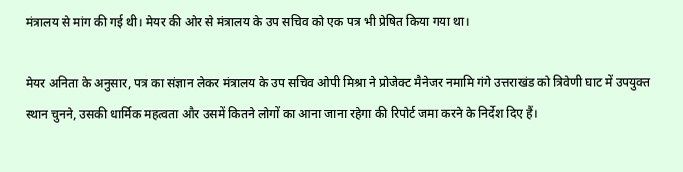मंत्रालय से मांग की गई थी। मेयर की ओर से मंत्रालय के उप सचिव को एक पत्र भी प्रेषित किया गया था।

मेयर अनिता के अनुसार, पत्र का संज्ञान लेकर मंत्रालय के उप सचिव ओपी मिश्रा ने प्रोजेक्ट मैनेजर नमामि गंगे उत्तराखंड को त्रिवेणी घाट में उपयुक्त स्थान चुनने, उसकी धार्मिक महत्वता और उसमें कितने लोगों का आना जाना रहेगा की रिपोर्ट जमा करने के निर्देश दिए हैं।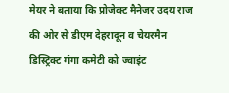मेयर ने बताया कि प्रोजेक्ट मैनेजर उदय राज की ओर से डीएम देहरादून व चेयरमैन डिस्ट्रिक्ट गंगा कमेटी को ज्वाइंट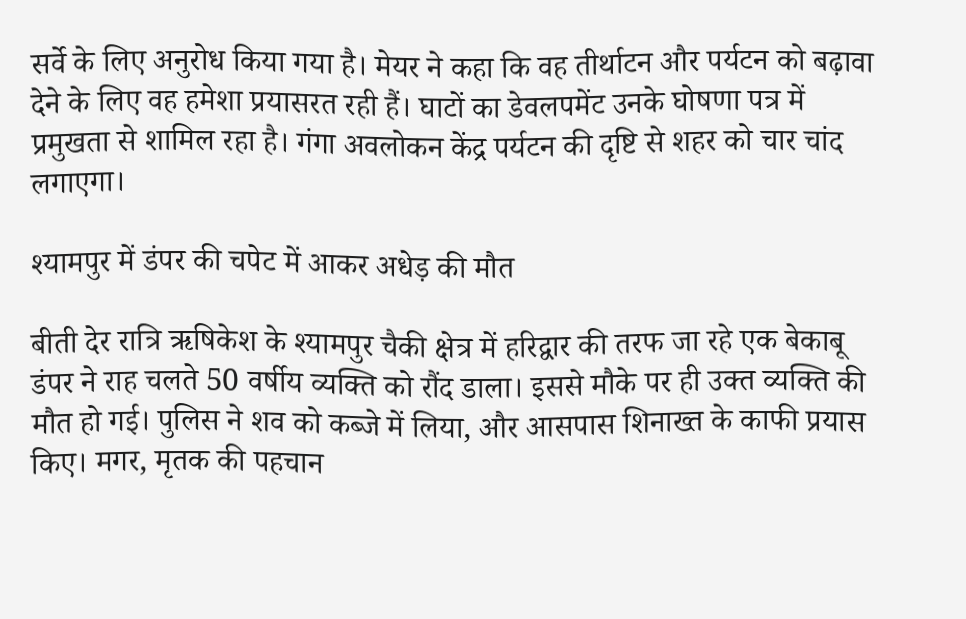सर्वे के लिए अनुरोध किया गया है। मेयर ने कहा कि वह तीर्थाटन और पर्यटन को बढ़ावा देने के लिए वह हमेशा प्रयासरत रही हैं। घाटों का डेवलपमेंट उनके घोषणा पत्र में प्रमुखता से शामिल रहा है। गंगा अवलोकन केंद्र पर्यटन की दृष्टि से शहर को चार चांद लगाएगा।

श्यामपुर में डंपर की चपेट में आकर अधेड़ की मौत

बीती देर रात्रि ऋषिकेश के श्यामपुर चैकी क्षेत्र में हरिद्वार की तरफ जा रहे एक बेकाबू डंपर ने राह चलते 50 वर्षीय व्यक्ति को रौंद डाला। इससे मौके पर ही उक्त व्यक्ति की मौत हो गई। पुलिस ने शव को कब्जे में लिया, और आसपास शिनाख्त के काफी प्रयास किए। मगर, मृतक की पहचान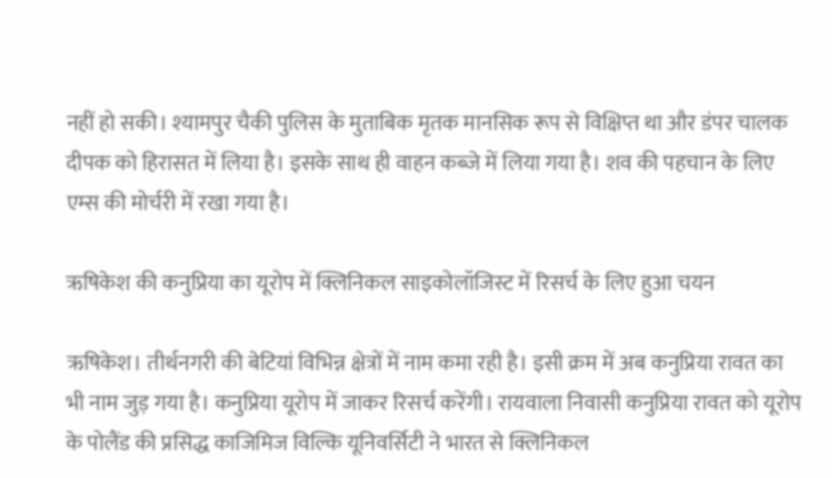नहीं हो सकी। श्यामपुर चैकी पुलिस के मुताबिक मृतक मानसिक रूप से विक्षिप्त था और डंपर चालक दीपक को हिरासत में लिया है। इसके साथ ही वाहन कब्जे में लिया गया है। शव की पहचान के लिए एम्स की मोर्चरी में रखा गया है।

ऋषिकेश की कनुप्रिया का यूरोप में क्लिनिकल साइकोलॉजिस्ट में रिसर्च के लिए हुआ चयन

ऋषिकेश। तीर्थनगरी की बेटियां विभिन्न क्षेत्रों में नाम कमा रही है। इसी क्रम में अब कनुप्रिया रावत का भी नाम जुड़ गया है। कनुप्रिया यूरोप में जाकर रिसर्च करेंगी। रायवाला निवासी कनुप्रिया रावत को यूरोप के पोलैंड की प्रसिद्ध काजिमिज विल्कि यूनिवर्सिटी ने भारत से क्लिनिकल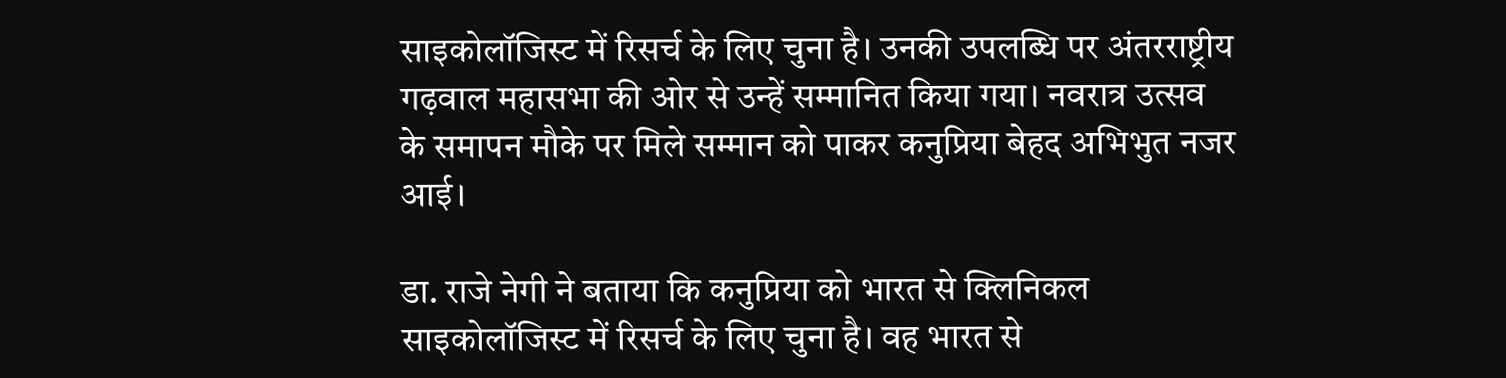साइकोलॉजिस्ट में रिसर्च के लिए चुना है। उनकी उपलब्धि पर अंतरराष्ट्रीय गढ़वाल महासभा की ओर से उन्हें सम्मानित किया गया। नवरात्र उत्सव के समापन मौके पर मिले सम्मान को पाकर कनुप्रिया बेहद अभिभुत नजर आई।

डा. राजे नेगी ने बताया कि कनुप्रिया को भारत से क्लिनिकल साइकोलॉजिस्ट में रिसर्च के लिए चुना है। वह भारत से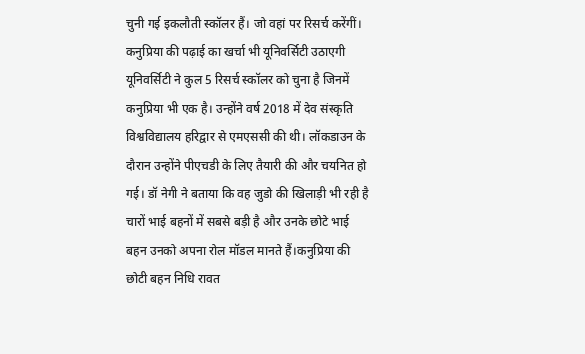चुनी गई इकलौती स्कॉलर हैं। जो वहां पर रिसर्च करेंगीं। कनुप्रिया की पढ़ाई का खर्चा भी यूनिवर्सिटी उठाएगी यूनिवर्सिटी ने कुल 5 रिसर्च स्कॉलर को चुना है जिनमें कनुप्रिया भी एक है। उन्होंने वर्ष 2018 में देव संस्कृति विश्वविद्यालय हरिद्वार से एमएससी की थी। लॉकडाउन के दौरान उन्होंने पीएचडी के लिए तैयारी की और चयनित हो गई। डॉ नेगी ने बताया कि वह जुडो की खिलाड़ी भी रही है चारों भाई बहनों में सबसे बड़ी है और उनके छोटे भाई बहन उनको अपना रोल मॉडल मानते हैं।कनुप्रिया की छोटी बहन निधि रावत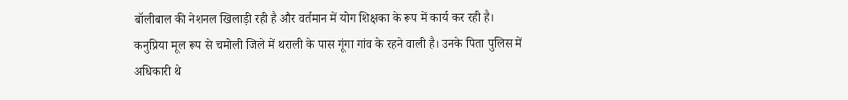बॉलीबाल की नेशनल खिलाड़ी रही है और वर्तमान में योग शिक्षका के रूप में कार्य कर रही है।
कनुप्रिया मूल रूप से चमोली जिले में थराली के पास गूंगा गांव के रहने वाली है। उनके पिता पुलिस में अधिकारी थे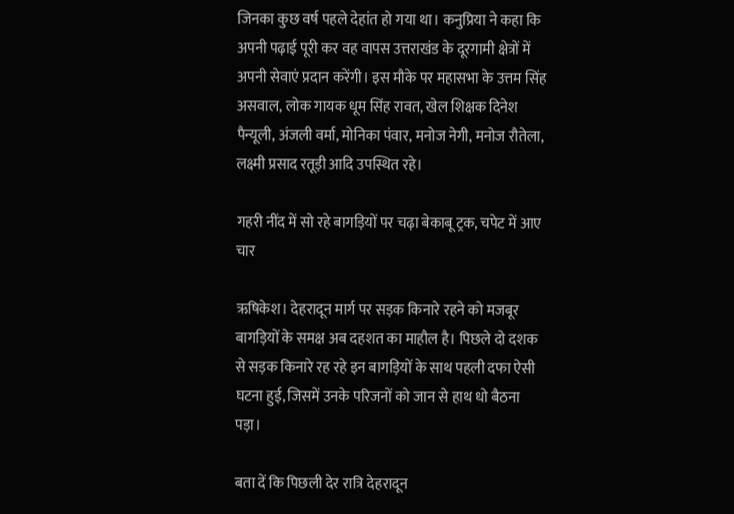जिनका कुछ वर्ष पहले देहांत हो गया था। कनुप्रिया ने कहा कि अपनी पढ़ाई पूरी कर वह वापस उत्तराखंड के दूरगामी क्षेत्रों में अपनी सेवाएं प्रदान करेंगी। इस मौके पर महासभा के उत्तम सिंह असवाल, लोक गायक धूम सिंह रावत, खेल शिक्षक दिनेश पैन्यूली, अंजली वर्मा, मोनिका पंवार, मनोज नेगी, मनोज रौतेला, लक्ष्मी प्रसाद रतूड़ी आदि उपस्थित रहे।

गहरी नींद में सो रहे बागड़ियों पर चढ़ा बेकाबू ट्रक, चपेट में आए चार

ऋषिकेश। देहरादून मार्ग पर सड़क किनारे रहने को मजबूर बागड़ियों के समक्ष अब दहशत का माहौल है। पिछले दो दशक से सड़क किनारे रह रहे इन बागड़ियों के साथ पहली दफा ऐसी घटना हुई, जिसमें उनके परिजनों को जान से हाथ धो बैठना पड़ा।

बता दें कि पिछली देर रात्रि देहरादून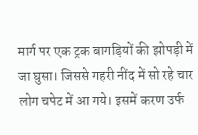मार्ग पर एक ट्रक बागड़ियों की झोपड़ी में जा घुसा। जिससे गहरी नींद में सो रहे चार लोग चपेट में आ गये। इसमें करण उर्फ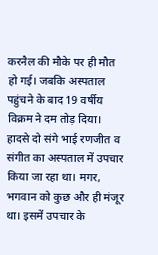करनैल की मौके पर ही मौत हो गई। जबकि अस्पताल पहुंचने के बाद 19 वर्षीय विक्रम ने दम तोड़ दिया। हादसे दो संगे भाई रणजीत व संगीत का अस्पताल में उपचार किया जा रहा था। मगर, भगवान को कुछ और ही मंजूर था। इसमें उपचार के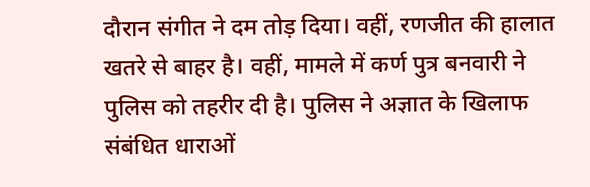दौरान संगीत ने दम तोड़ दिया। वहीं, रणजीत की हालात खतरे से बाहर है। वहीं, मामले में कर्ण पुत्र बनवारी ने पुलिस को तहरीर दी है। पुलिस ने अज्ञात के खिलाफ संबंधित धाराओं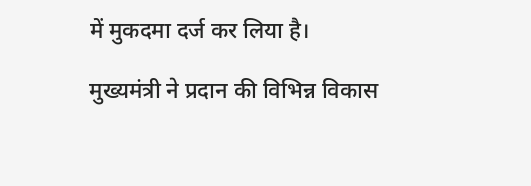में मुकदमा दर्ज कर लिया है।

मुख्यमंत्री ने प्रदान की विभिन्न विकास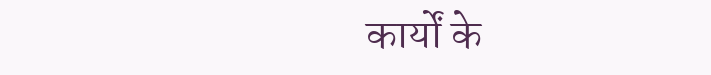कार्यों के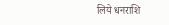लिये धनराशि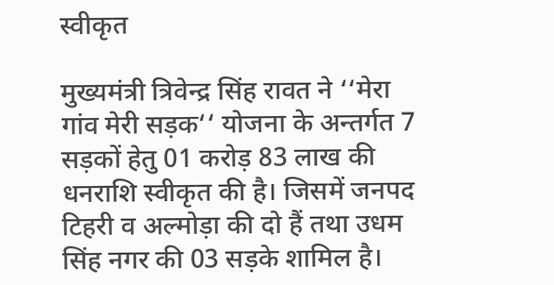स्वीकृत

मुख्यमंत्री त्रिवेन्द्र सिंह रावत ने ‘‘मेरा गांव मेरी सड़क‘‘ योजना के अन्तर्गत 7 सड़कों हेतु 01 करोड़ 83 लाख की धनराशि स्वीकृत की है। जिसमें जनपद टिहरी व अल्मोड़ा की दो हैं तथा उधम सिंह नगर की 03 सड़के शामिल है।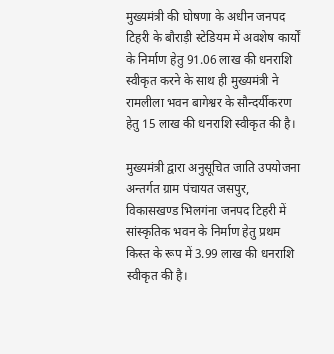मुख्यमंत्री की घोषणा के अधीन जनपद टिहरी के बौराड़ी स्टेडियम में अवशेष कार्यों के निर्माण हेतु 91.06 लाख की धनराशि स्वीकृत करने के साथ ही मुख्यमंत्री ने रामलीला भवन बागेश्वर के सौन्दर्यीकरण हेतु 15 लाख की धनराशि स्वीकृत की है।

मुख्यमंत्री द्वारा अनुसूचित जाति उपयोजना अन्तर्गत ग्राम पंचायत जसपुर, विकासखण्ड भिलगंना जनपद टिहरी में सांस्कृतिक भवन के निर्माण हेतु प्रथम किस्त के रूप में 3.99 लाख की धनराशि स्वीकृत की है।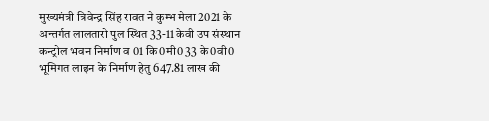मुख्यमंत्री त्रिवेन्द्र सिंह रावत ने कुम्भ मेला 2021 के अन्तर्गत लालतारो पुल स्थित 33-11 केवी उप संस्थान कन्ट्रोल भवन निर्माण व 01 कि0मी0 33 के0वी0 भूमिगत लाइन के निर्माण हेतु 647.81 लाख की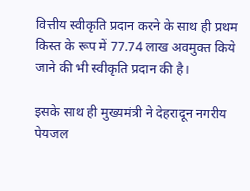वित्तीय स्वीकृति प्रदान करने के साथ ही प्रथम किस्त के रूप में 77.74 लाख अवमुक्त किये जाने की भी स्वीकृति प्रदान की है।

इसके साथ ही मुख्यमंत्री ने देहरादून नगरीय पेयजल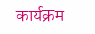कार्यक्रम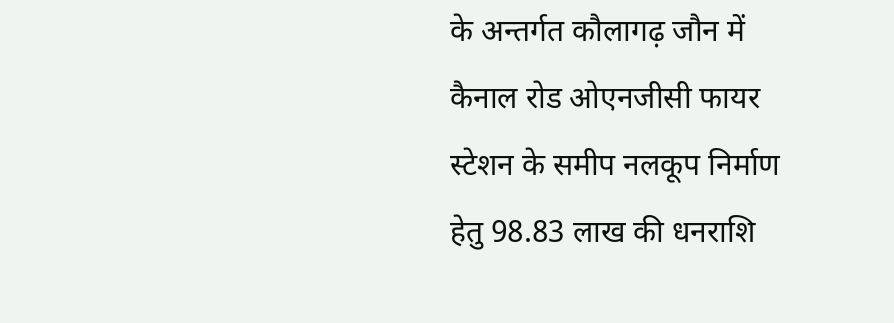के अन्तर्गत कौलागढ़ जौन में कैनाल रोड ओएनजीसी फायर स्टेशन के समीप नलकूप निर्माण हेतु 98.83 लाख की धनराशि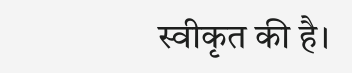स्वीकृत की है।